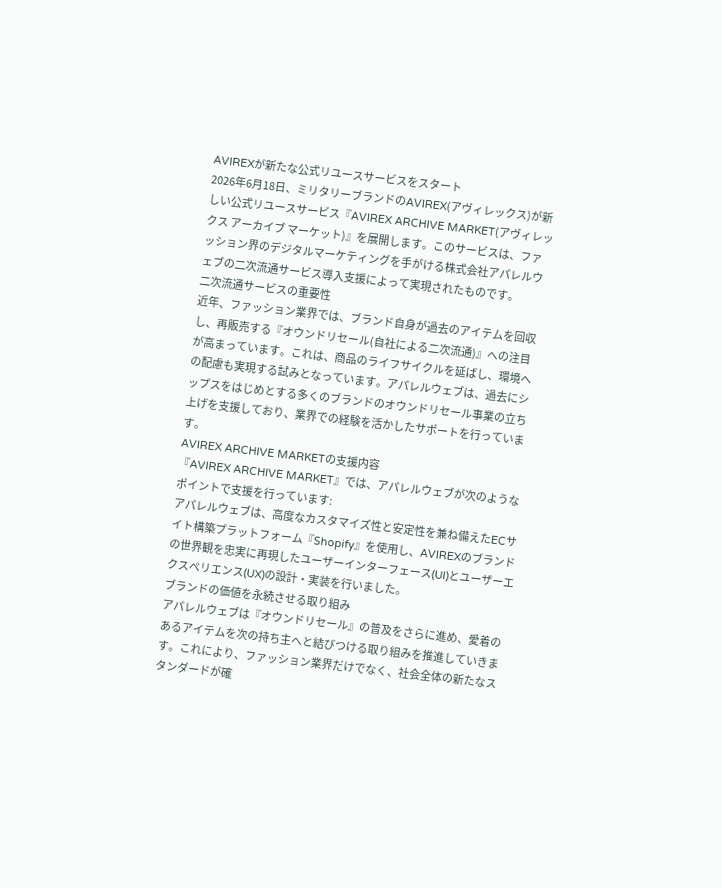AVIREXが新たな公式リユースサービスをスタート
2026年6月18日、ミリタリーブランドのAVIREX(アヴィレックス)が新しい公式リユースサービス『AVIREX ARCHIVE MARKET(アヴィレックス アーカイブ マーケット)』を展開します。このサービスは、ファッション界のデジタルマーケティングを手がける株式会社アパレルウェブの二次流通サービス導入支援によって実現されたものです。
二次流通サービスの重要性
近年、ファッション業界では、ブランド自身が過去のアイテムを回収し、再販売する『オウンドリセール(自社による二次流通)』への注目が高まっています。これは、商品のライフサイクルを延ばし、環境への配慮も実現する試みとなっています。アパレルウェブは、過去にシップスをはじめとする多くのブランドのオウンドリセール事業の立ち上げを支援しており、業界での経験を活かしたサポートを行っています。
AVIREX ARCHIVE MARKETの支援内容
『AVIREX ARCHIVE MARKET』では、アパレルウェブが次のようなポイントで支援を行っています:
アパレルウェブは、高度なカスタマイズ性と安定性を兼ね備えたECサイト構築プラットフォーム『Shopify』を使用し、AVIREXのブランドの世界観を忠実に再現したユーザーインターフェース(UI)とユーザーエクスペリエンス(UX)の設計・実装を行いました。
ブランドの価値を永続させる取り組み
アパレルウェブは『オウンドリセール』の普及をさらに進め、愛着のあるアイテムを次の持ち主へと結びつける取り組みを推進していきます。これにより、ファッション業界だけでなく、社会全体の新たなスタンダードが確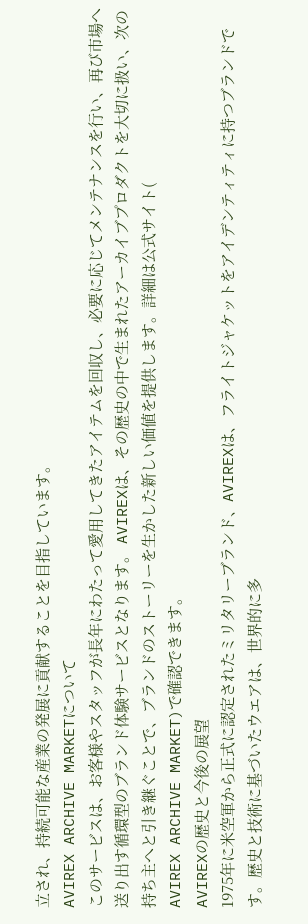立され、持続可能な産業の発展に貢献することを目指しています。
AVIREX ARCHIVE MARKETについて
このサービスは、お客様やスタッフが長年にわたって愛用してきたアイテムを回収し、必要に応じてメンテナンスを行い、再び市場へ送り出す循環型のブランド体験サービスとなります。 AVIREXは、その歴史の中で生まれたアーカイブプロダクトを大切に扱い、次の持ち主へと引き継ぐことで、ブランドのストーリーを生かした新しい価値を提供します。詳細は公式サイト(
AVIREX ARCHIVE MARKET)で確認できます。
AVIREXの歴史と今後の展望
1975年に米空軍から正式に認定されたミリタリーブランド、AVIREXは、フライトジャケットをアイデンティティに持つブランドです。歴史と技術に基づいたウエアは、世界的に多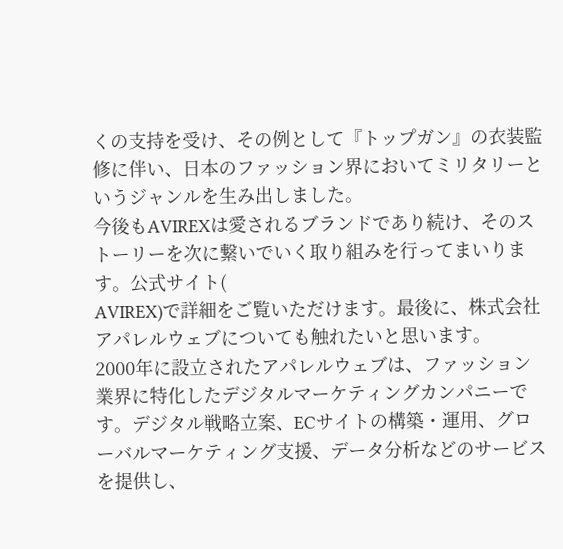くの支持を受け、その例として『トップガン』の衣装監修に伴い、日本のファッション界においてミリタリーというジャンルを生み出しました。
今後もAVIREXは愛されるブランドであり続け、そのストーリーを次に繋いでいく取り組みを行ってまいります。公式サイト(
AVIREX)で詳細をご覧いただけます。最後に、株式会社アパレルウェブについても触れたいと思います。
2000年に設立されたアパレルウェブは、ファッション業界に特化したデジタルマーケティングカンパニーです。デジタル戦略立案、ECサイトの構築・運用、グローバルマーケティング支援、データ分析などのサービスを提供し、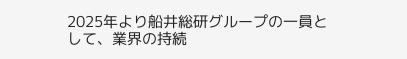2025年より船井総研グループの一員として、業界の持続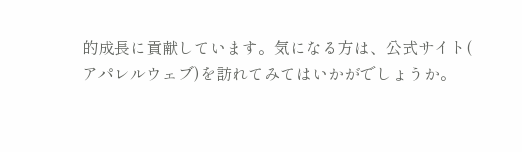的成長に貢献しています。気になる方は、公式サイト(
アパレルウェブ)を訪れてみてはいかがでしょうか。